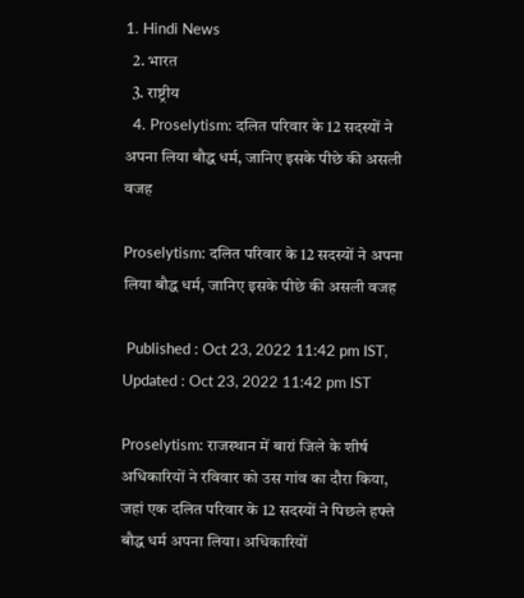1. Hindi News
  2. भारत
  3. राष्ट्रीय
  4. Proselytism: दलित परिवार के 12 सदस्यों ने अपना लिया बौद्ध धर्म, जानिए इसके पीछे की असली वजह

Proselytism: दलित परिवार के 12 सदस्यों ने अपना लिया बौद्ध धर्म, जानिए इसके पीछे की असली वजह

 Published : Oct 23, 2022 11:42 pm IST,  Updated : Oct 23, 2022 11:42 pm IST

Proselytism: राजस्थान में बारां जिले के शीर्ष अधिकारियों ने रविवार को उस गांव का दौरा किया, जहां एक दलित परिवार के 12 सदस्यों ने पिछले हफ्ते बौद्ध धर्म अपना लिया। अधिकारियों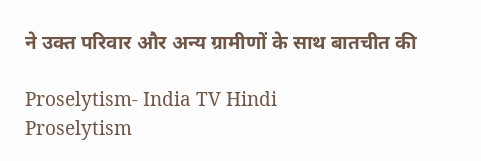ने उक्त परिवार और अन्य ग्रामीणों के साथ बातचीत की

Proselytism- India TV Hindi
Proselytism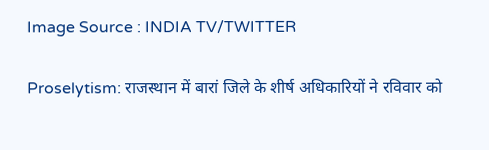Image Source : INDIA TV/TWITTER

Proselytism: राजस्थान में बारां जिले के शीर्ष अधिकारियों ने रविवार को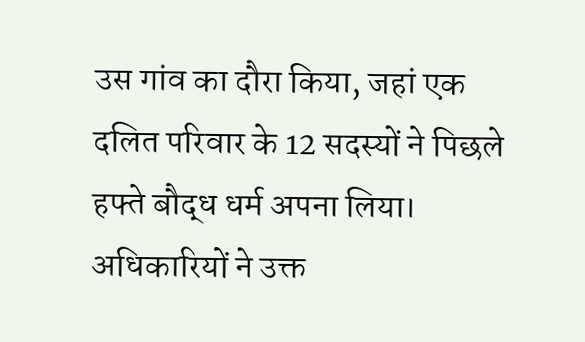उस गांव का दौरा किया, जहां एक दलित परिवार के 12 सदस्यों ने पिछले हफ्ते बौद्ध धर्म अपना लिया। अधिकारियों ने उक्त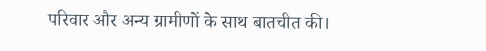परिवार और अन्य ग्रामीणों के साथ बातचीत की।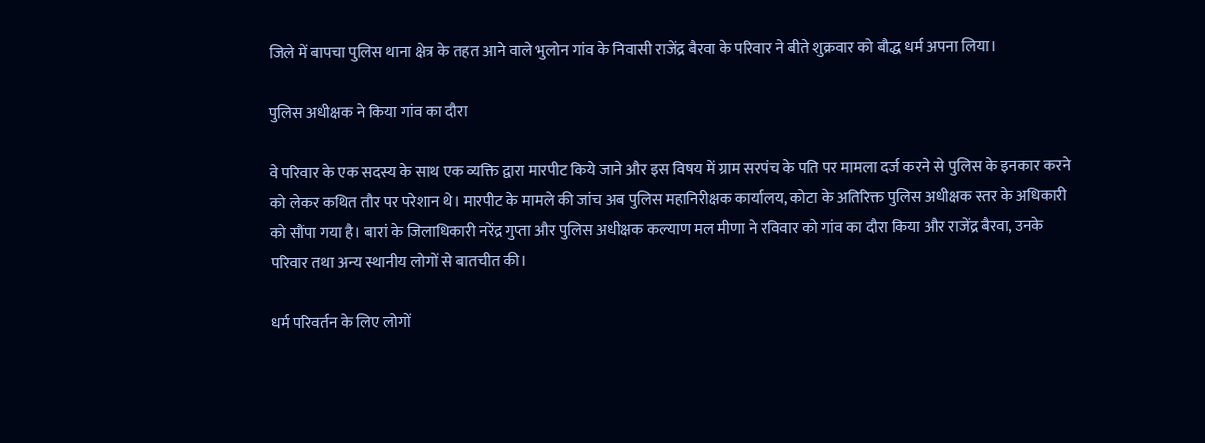जिले में बापचा पुलिस थाना क्षेत्र के तहत आने वाले भुलोन गांव के निवासी राजेंद्र बैरवा के परिवार ने बीते शुक्रवार को बौद्ध धर्म अपना लिया।

पुलिस अधीक्षक ने किया गांव का दौरा

वे परिवार के एक सदस्य के साथ एक व्यक्ति द्वारा मारपीट किये जाने और इस विषय में ग्राम सरपंच के पति पर मामला दर्ज करने से पुलिस के इनकार करने को लेकर कथित तौर पर परेशान थे। मारपीट के मामले की जांच अब पुलिस महानिरीक्षक कार्यालय, कोटा के अतिरिक्त पुलिस अधीक्षक स्तर के अधिकारी को सौंपा गया है। बारां के जिलाधिकारी नरेंद्र गुप्ता और पुलिस अधीक्षक कल्याण मल मीणा ने रविवार को गांव का दौरा किया और राजेंद्र बैरवा, उनके परिवार तथा अन्य स्थानीय लोगों से बातचीत की।

धर्म परिवर्तन के लिए लोगों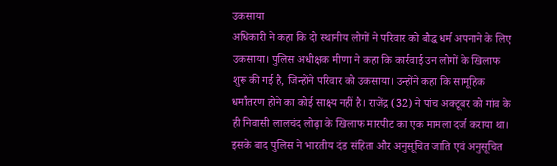उकसाया
अधिकारी ने कहा कि दो स्थानीय लोगों ने परिवार को बौद्ध धर्म अपनाने के लिए उकसाया। पुलिस अधीक्षक मीणा ने कहा कि कार्रवाई उन लोगों के खिलाफ शुरू की गई है, जिन्होंने परिवार को उकसाया। उन्होंने कहा कि सामूहिक धर्मांतरण होने का कोई साक्ष्य नहीं है। राजेंद्र (32) ने पांच अक्टूबर को गांव के ही निवासी लालचंद लोढ़ा के खिलाफ मारपीट का एक मामला दर्ज कराया था। इसके बाद पुलिस ने भारतीय दंड संहिता और अनुसूचित जाति एवं अनुसूचित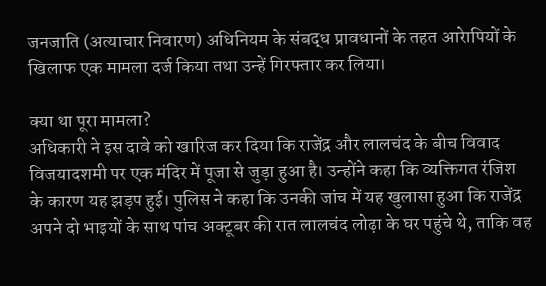जनजाति (अत्याचार निवारण) अधिनियम के संबद्ध प्रावधानों के तहत आरेापियों के खिलाफ एक मामला दर्ज किया तथा उन्हें गिरफ्तार कर लिया।

क्या था पूरा मामला?
अधिकारी ने इस दावे को खारिज कर दिया कि राजेंद्र और लालचंद के बीच विवाद विजयादशमी पर एक मंदिर में पूजा से जुड़ा हुआ है। उन्होंने कहा कि व्यक्तिगत रंजिश के कारण यह झड़प हुई। पुलिस ने कहा कि उनकी जांच में यह खुलासा हुआ कि राजेंद्र अपने दो भाइयों के साथ पांच अक्टूबर की रात लालचंद लोढ़ा के घर पहुंचे थे, ताकि वह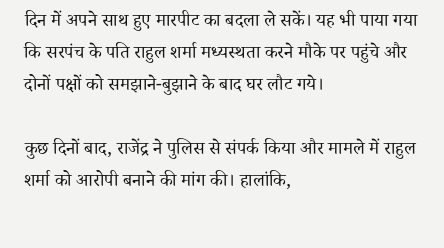दिन में अपने साथ हुए मारपीट का बदला ले सकें। यह भी पाया गया कि सरपंच के पति राहुल शर्मा मध्यस्थता करने मौके पर पहुंचे और दोनों पक्षों को समझाने-बुझाने के बाद घर लौट गये।

कुछ दिनों बाद, राजेंद्र ने पुलिस से संपर्क किया और मामले में राहुल शर्मा को आरोपी बनाने की मांग की। हालांकि,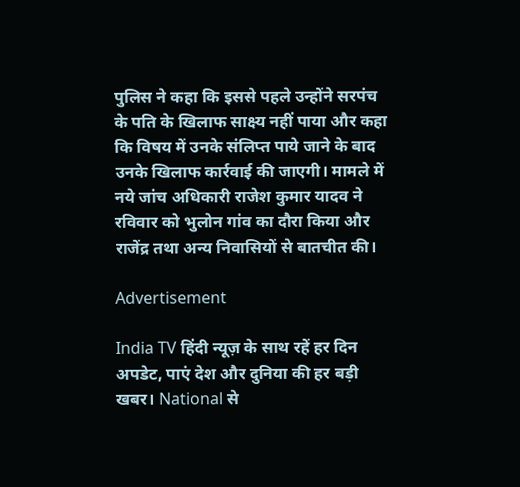पुलिस ने कहा कि इससे पहले उन्होंने सरपंच के पति के खिलाफ साक्ष्य नहीं पाया और कहा कि विषय में उनके संलिप्त पाये जाने के बाद उनके खिलाफ कार्रवाई की जाएगी। मामले में नये जांच अधिकारी राजेश कुमार यादव ने रविवार को भुलोन गांव का दौरा किया और राजेंद्र तथा अन्य निवासियों से बातचीत की।

Advertisement

India TV हिंदी न्यूज़ के साथ रहें हर दिन अपडेट, पाएं देश और दुनिया की हर बड़ी खबर। National से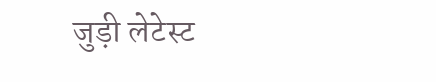जुड़ी लेटेस्ट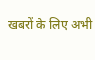खबरों के लिए अभी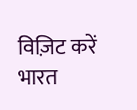विज़िट करें भारत